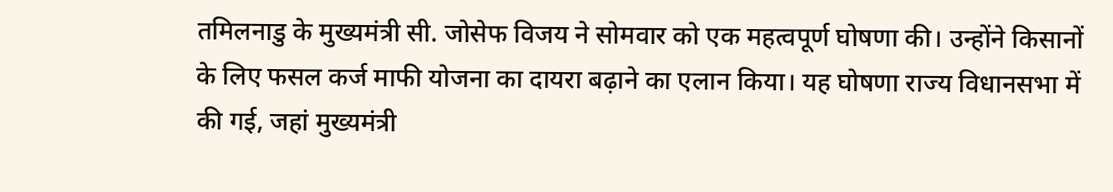तमिलनाडु के मुख्यमंत्री सी. जोसेफ विजय ने सोमवार को एक महत्वपूर्ण घोषणा की। उन्होंने किसानों के लिए फसल कर्ज माफी योजना का दायरा बढ़ाने का एलान किया। यह घोषणा राज्य विधानसभा में की गई, जहां मुख्यमंत्री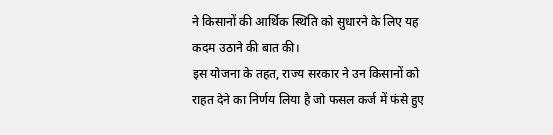ने किसानों की आर्थिक स्थिति को सुधारने के लिए यह कदम उठाने की बात की।
इस योजना के तहत, राज्य सरकार ने उन किसानों को राहत देने का निर्णय लिया है जो फसल कर्ज में फंसे हुए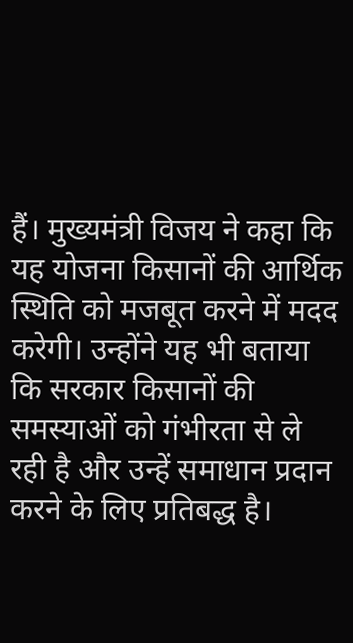हैं। मुख्यमंत्री विजय ने कहा कि यह योजना किसानों की आर्थिक स्थिति को मजबूत करने में मदद करेगी। उन्होंने यह भी बताया कि सरकार किसानों की समस्याओं को गंभीरता से ले रही है और उन्हें समाधान प्रदान करने के लिए प्रतिबद्ध है।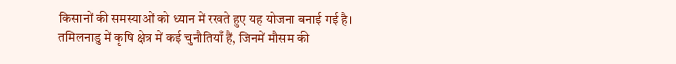किसानों की समस्याओं को ध्यान में रखते हुए यह योजना बनाई गई है। तमिलनाडु में कृषि क्षेत्र में कई चुनौतियाँ हैं, जिनमें मौसम की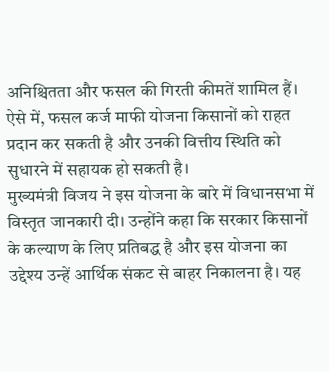अनिश्चितता और फसल की गिरती कीमतें शामिल हैं। ऐसे में, फसल कर्ज माफी योजना किसानों को राहत प्रदान कर सकती है और उनकी वित्तीय स्थिति को सुधारने में सहायक हो सकती है।
मुख्यमंत्री विजय ने इस योजना के बारे में विधानसभा में विस्तृत जानकारी दी। उन्होंने कहा कि सरकार किसानों के कल्याण के लिए प्रतिबद्ध है और इस योजना का उद्देश्य उन्हें आर्थिक संकट से बाहर निकालना है। यह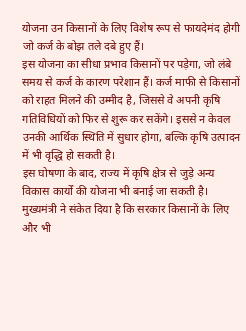योजना उन किसानों के लिए विशेष रूप से फायदेमंद होगी जो कर्ज के बोझ तले दबे हुए हैं।
इस योजना का सीधा प्रभाव किसानों पर पड़ेगा, जो लंबे समय से कर्ज के कारण परेशान हैं। कर्ज माफी से किसानों को राहत मिलने की उम्मीद है, जिससे वे अपनी कृषि गतिविधियों को फिर से शुरू कर सकेंगे। इससे न केवल उनकी आर्थिक स्थिति में सुधार होगा, बल्कि कृषि उत्पादन में भी वृद्धि हो सकती है।
इस घोषणा के बाद, राज्य में कृषि क्षेत्र से जुड़े अन्य विकास कार्यों की योजना भी बनाई जा सकती है। मुख्यमंत्री ने संकेत दिया है कि सरकार किसानों के लिए और भी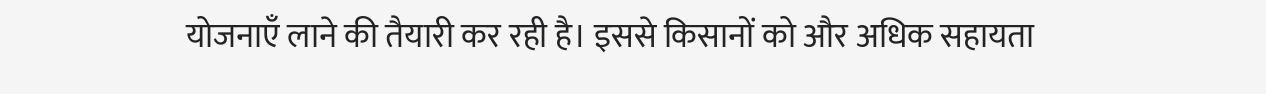योजनाएँ लाने की तैयारी कर रही है। इससे किसानों को और अधिक सहायता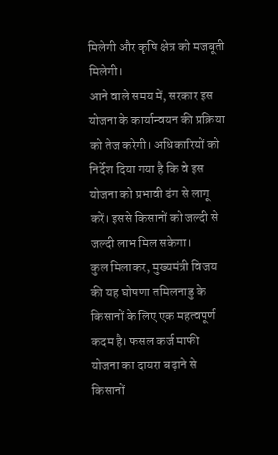मिलेगी और कृषि क्षेत्र को मजबूती मिलेगी।
आने वाले समय में, सरकार इस योजना के कार्यान्वयन की प्रक्रिया को तेज करेगी। अधिकारियों को निर्देश दिया गया है कि वे इस योजना को प्रभावी ढंग से लागू करें। इससे किसानों को जल्दी से जल्दी लाभ मिल सकेगा।
कुल मिलाकर, मुख्यमंत्री विजय की यह घोषणा तमिलनाडु के किसानों के लिए एक महत्वपूर्ण कदम है। फसल कर्ज माफी योजना का दायरा बढ़ाने से किसानों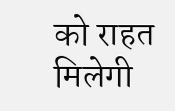को राहत मिलेगी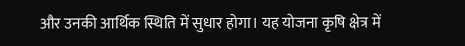और उनकी आर्थिक स्थिति में सुधार होगा। यह योजना कृषि क्षेत्र में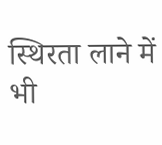स्थिरता लाने में भी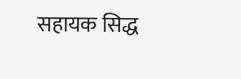सहायक सिद्ध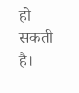हो सकती है।